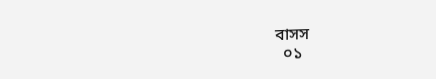বাসস
  ০১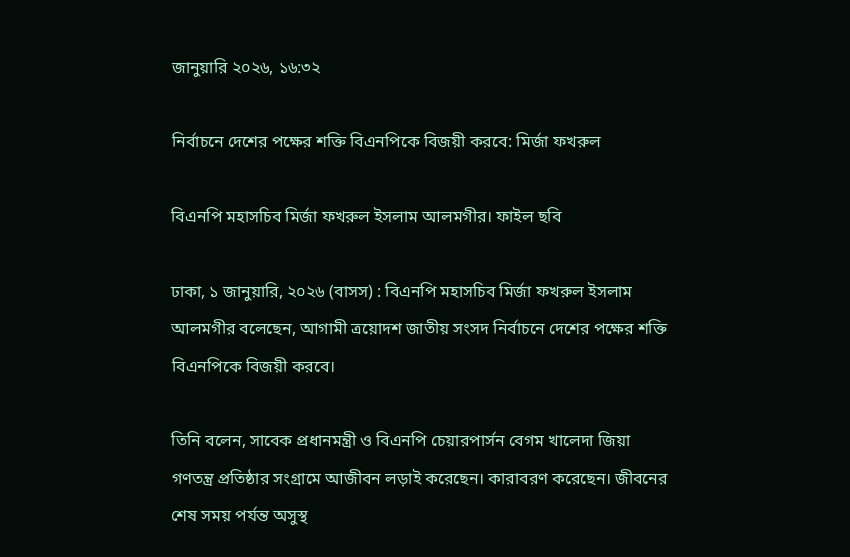জানুয়ারি ২০২৬, ১৬:৩২

নির্বাচনে দেশের পক্ষের শক্তি বিএনপিকে বিজয়ী করবে: মির্জা ফখরুল

বিএনপি মহাসচিব মির্জা ফখরুল ইসলাম আলমগীর। ফাইল ছবি

ঢাকা, ১ জানুয়ারি, ২০২৬ (বাসস) : বিএনপি মহাসচিব মির্জা ফখরুল ইসলাম আলমগীর বলেছেন, আগামী ত্রয়োদশ জাতীয় সংসদ নির্বাচনে দেশের পক্ষের শক্তি বিএনপিকে বিজয়ী করবে।

তিনি বলেন, সাবেক প্রধানমন্ত্রী ও বিএনপি চেয়ারপার্সন বেগম খালেদা জিয়া গণতন্ত্র প্রতিষ্ঠার সংগ্রামে আজীবন লড়াই করেছেন। কারাবরণ করেছেন। জীবনের শেষ সময় পর্যন্ত অসুস্থ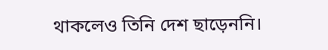থাকলেও তিনি দেশ ছাড়েননি।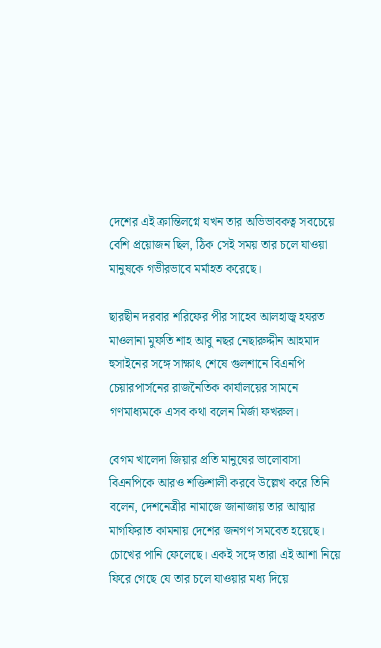দেশের এই ক্রান্তিলগ্নে যখন তার অভিভাবকত্ব সবচেয়ে বেশি প্রয়োজন ছিল, ঠিক সেই সময় তার চলে যাওয়া মানুষকে গভীরভাবে মর্মাহত করেছে।

ছারছীন দরবার শরিফের পীর সাহেব আলহাজ্ব হযরত মাওলানা মুফতি শাহ আবু নছর নেছারুদ্দীন আহমাদ হুসাইনের সঙ্গে সাক্ষাৎ শেষে গুলশানে বিএনপি চেয়ারপার্সনের রাজনৈতিক কার্যালয়ের সামনে গণমাধ্যমকে এসব কথা বলেন মির্জা ফখরুল।

বেগম খালেদা জিয়ার প্রতি মানুষের ভালোবাসা বিএনপিকে আরও শক্তিশালী করবে উল্লেখ করে তিনি বলেন, দেশনেত্রীর নামাজে জানাজায় তার আত্মার মাগফিরাত কামনায় দেশের জনগণ সমবেত হয়েছে। চোখের পানি ফেলেছে। একই সঙ্গে তারা এই আশা নিয়ে ফিরে গেছে যে তার চলে যাওয়ার মধ্য দিয়ে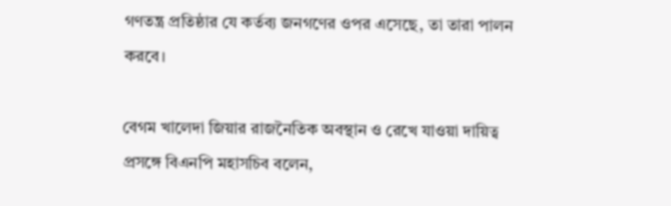গণতন্ত্র প্রতিষ্ঠার যে কর্তব্য জনগণের ওপর এসেছে, তা তারা পালন করবে।

বেগম খালেদা জিয়ার রাজনৈতিক অবস্থান ও রেখে যাওয়া দায়িত্ব প্রসঙ্গে বিএনপি মহাসচিব বলেন,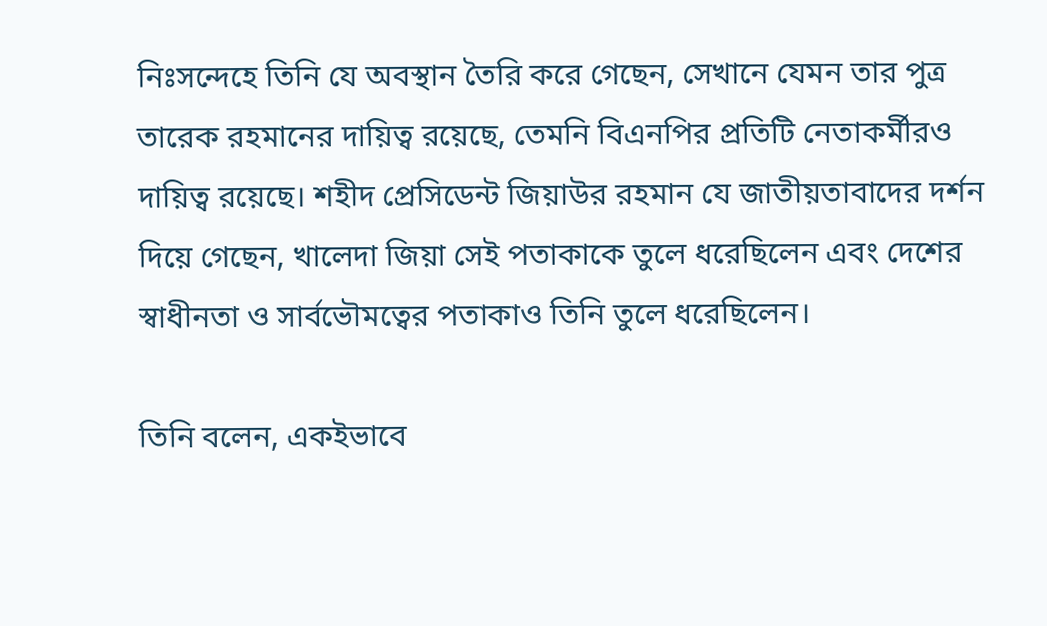নিঃসন্দেহে তিনি যে অবস্থান তৈরি করে গেছেন, সেখানে যেমন তার পুত্র তারেক রহমানের দায়িত্ব রয়েছে, তেমনি বিএনপির প্রতিটি নেতাকর্মীরও দায়িত্ব রয়েছে। শহীদ প্রেসিডেন্ট জিয়াউর রহমান যে জাতীয়তাবাদের দর্শন দিয়ে গেছেন, খালেদা জিয়া সেই পতাকাকে তুলে ধরেছিলেন এবং দেশের স্বাধীনতা ও সার্বভৌমত্বের পতাকাও তিনি তুলে ধরেছিলেন।

তিনি বলেন, একইভাবে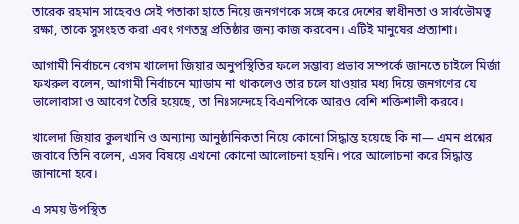তারেক রহমান সাহেবও সেই পতাকা হাতে নিয়ে জনগণকে সঙ্গে করে দেশের স্বাধীনতা ও সার্বভৌমত্ব রক্ষা, তাকে সুসংহত করা এবং গণতন্ত্র প্রতিষ্ঠার জন্য কাজ করবেন। এটিই মানুষের প্রত্যাশা।

আগামী নির্বাচনে বেগম খালেদা জিয়ার অনুপস্থিতির ফলে সম্ভাব্য প্রভাব সম্পর্কে জানতে চাইলে মির্জা ফখরুল বলেন, আগামী নির্বাচনে ম্যাডাম না থাকলেও তার চলে যাওয়ার মধ্য দিয়ে জনগণের যে ভালোবাসা ও আবেগ তৈরি হয়েছে, তা নিঃসন্দেহে বিএনপিকে আরও বেশি শক্তিশালী করবে।

খালেদা জিয়ার কুলখানি ও অন্যান্য আনুষ্ঠানিকতা নিয়ে কোনো সিদ্ধান্ত হয়েছে কি না— এমন প্রশ্নের জবাবে তিনি বলেন, এসব বিষয়ে এখনো কোনো আলোচনা হয়নি। পরে আলোচনা করে সিদ্ধান্ত জানানো হবে।

এ সময় উপস্থিত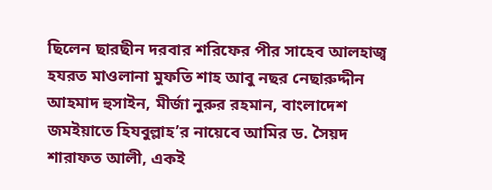ছিলেন ছারছীন দরবার শরিফের পীর সাহেব আলহাজ্ব হযরত মাওলানা মুফতি শাহ আবু নছর নেছারুদ্দীন আহমাদ হুসাইন, মীর্জা নুরুর রহমান, বাংলাদেশ জমইয়াতে হিযবুল্লাহ’র নায়েবে আমির ড. সৈয়দ শারাফত আলী, একই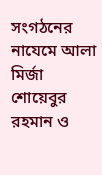সংগঠনের নাযেমে আলা মির্জা শোয়েবুর রহমান ও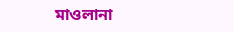মাওলানা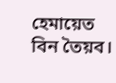হেমায়েত বিন তৈয়ব।